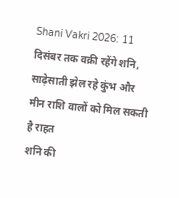Shani Vakri 2026: 11 दिसंबर तक वक्री रहेंगे शनि, साढ़ेसाती झेल रहे कुंभ और मीन राशि वालों को मिल सकती है राहत
शनि की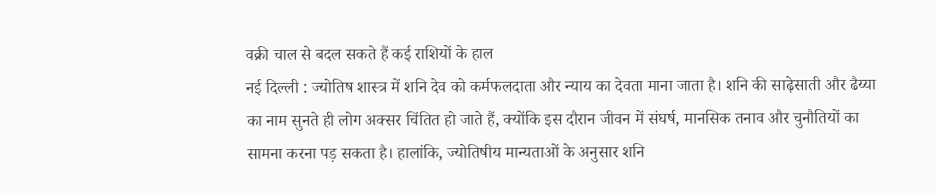वक्री चाल से बदल सकते हैं कई राशियों के हाल
नई दिल्ली : ज्योतिष शास्त्र में शनि देव को कर्मफलदाता और न्याय का देवता माना जाता है। शनि की साढ़ेसाती और ढैय्या का नाम सुनते ही लोग अक्सर चिंतित हो जाते हैं, क्योंकि इस दौरान जीवन में संघर्ष, मानसिक तनाव और चुनौतियों का सामना करना पड़ सकता है। हालांकि, ज्योतिषीय मान्यताओं के अनुसार शनि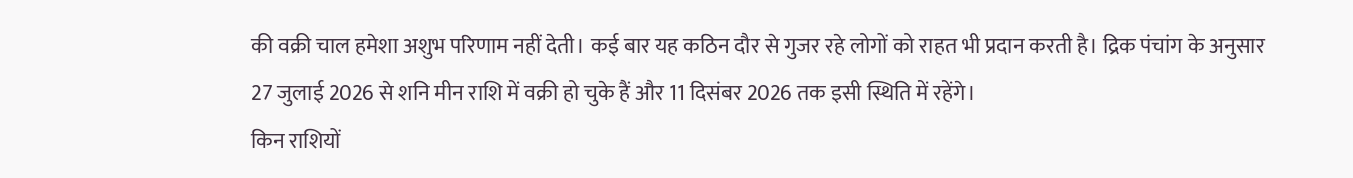की वक्री चाल हमेशा अशुभ परिणाम नहीं देती। कई बार यह कठिन दौर से गुजर रहे लोगों को राहत भी प्रदान करती है। द्रिक पंचांग के अनुसार 27 जुलाई 2026 से शनि मीन राशि में वक्री हो चुके हैं और 11 दिसंबर 2026 तक इसी स्थिति में रहेंगे।
किन राशियों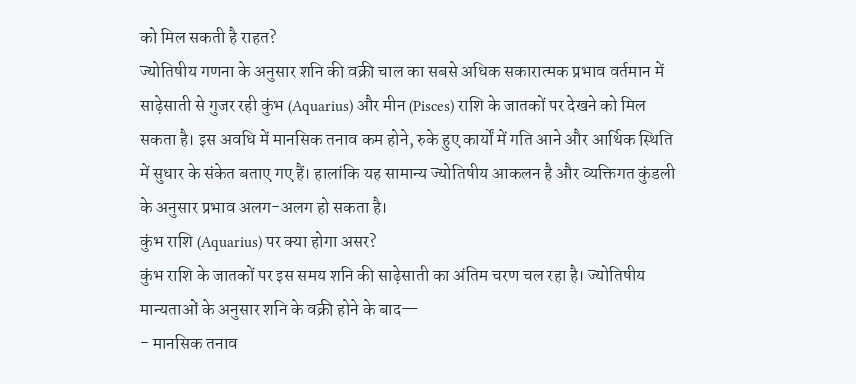को मिल सकती है राहत?
ज्योतिषीय गणना के अनुसार शनि की वक्री चाल का सबसे अधिक सकारात्मक प्रभाव वर्तमान में साढ़ेसाती से गुजर रही कुंभ (Aquarius) और मीन (Pisces) राशि के जातकों पर देखने को मिल सकता है। इस अवधि में मानसिक तनाव कम होने, रुके हुए कार्यों में गति आने और आर्थिक स्थिति में सुधार के संकेत बताए गए हैं। हालांकि यह सामान्य ज्योतिषीय आकलन है और व्यक्तिगत कुंडली के अनुसार प्रभाव अलग-अलग हो सकता है।
कुंभ राशि (Aquarius) पर क्या होगा असर?
कुंभ राशि के जातकों पर इस समय शनि की साढ़ेसाती का अंतिम चरण चल रहा है। ज्योतिषीय मान्यताओं के अनुसार शनि के वक्री होने के बाद—
- मानसिक तनाव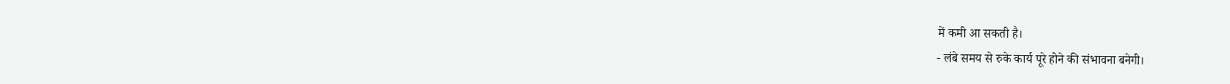में कमी आ सकती है।
- लंबे समय से रुके कार्य पूरे होने की संभावना बनेगी।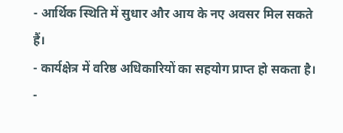- आर्थिक स्थिति में सुधार और आय के नए अवसर मिल सकते हैं।
- कार्यक्षेत्र में वरिष्ठ अधिकारियों का सहयोग प्राप्त हो सकता है।
-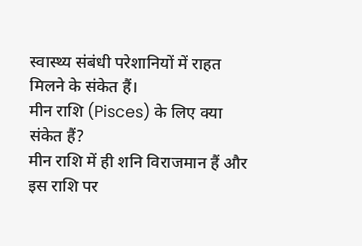स्वास्थ्य संबंधी परेशानियों में राहत मिलने के संकेत हैं।
मीन राशि (Pisces) के लिए क्या संकेत हैं?
मीन राशि में ही शनि विराजमान हैं और इस राशि पर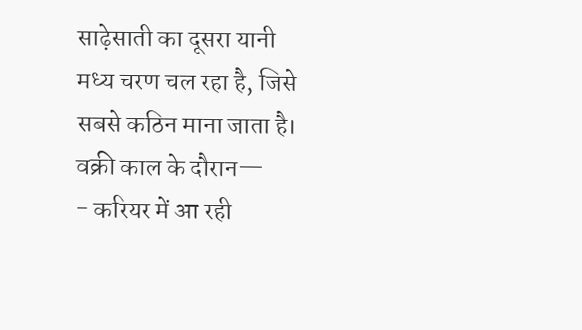साढ़ेसाती का दूसरा यानी मध्य चरण चल रहा है, जिसे सबसे कठिन माना जाता है। वक्री काल के दौरान—
- करियर में आ रही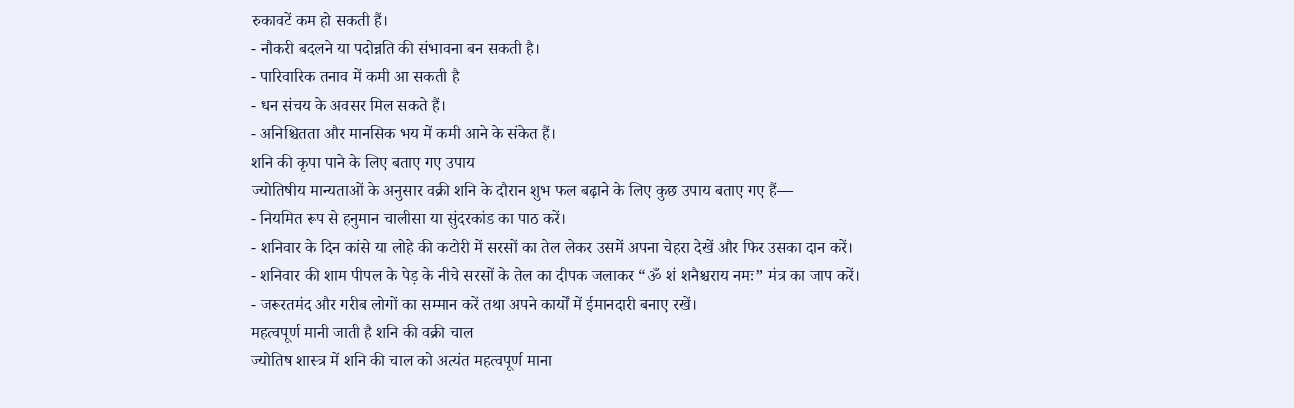रुकावटें कम हो सकती हैं।
- नौकरी बदलने या पदोन्नति की संभावना बन सकती है।
- पारिवारिक तनाव में कमी आ सकती है
- धन संचय के अवसर मिल सकते हैं।
- अनिश्चितता और मानसिक भय में कमी आने के संकेत हैं।
शनि की कृपा पाने के लिए बताए गए उपाय
ज्योतिषीय मान्यताओं के अनुसार वक्री शनि के दौरान शुभ फल बढ़ाने के लिए कुछ उपाय बताए गए हैं—
- नियमित रूप से हनुमान चालीसा या सुंदरकांड का पाठ करें।
- शनिवार के दिन कांसे या लोहे की कटोरी में सरसों का तेल लेकर उसमें अपना चेहरा देखें और फिर उसका दान करें।
- शनिवार की शाम पीपल के पेड़ के नीचे सरसों के तेल का दीपक जलाकर “ॐ शं शनैश्चराय नमः” मंत्र का जाप करें।
- जरूरतमंद और गरीब लोगों का सम्मान करें तथा अपने कार्यों में ईमानदारी बनाए रखें।
महत्वपूर्ण मानी जाती है शनि की वक्री चाल
ज्योतिष शास्त्र में शनि की चाल को अत्यंत महत्वपूर्ण माना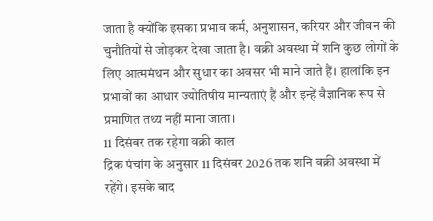जाता है क्योंकि इसका प्रभाव कर्म, अनुशासन, करियर और जीवन की चुनौतियों से जोड़कर देखा जाता है। वक्री अवस्था में शनि कुछ लोगों के लिए आत्ममंथन और सुधार का अवसर भी माने जाते हैं। हालांकि इन प्रभावों का आधार ज्योतिषीय मान्यताएं हैं और इन्हें वैज्ञानिक रूप से प्रमाणित तथ्य नहीं माना जाता।
11 दिसंबर तक रहेगा वक्री काल
द्रिक पंचांग के अनुसार 11 दिसंबर 2026 तक शनि वक्री अवस्था में रहेंगे। इसके बाद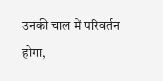उनकी चाल में परिवर्तन होगा,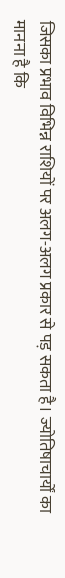जिसका प्रभाव विभिन्न राशियों पर अलग-अलग प्रकार से पड़ सकता है। ज्योतिषाचार्यों का मानना है कि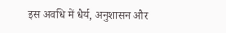इस अवधि में धैर्य, अनुशासन और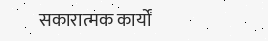सकारात्मक कार्यों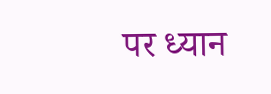पर ध्यान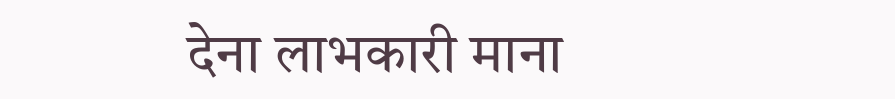देना लाभकारी माना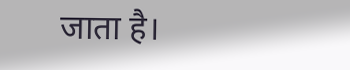जाता है।